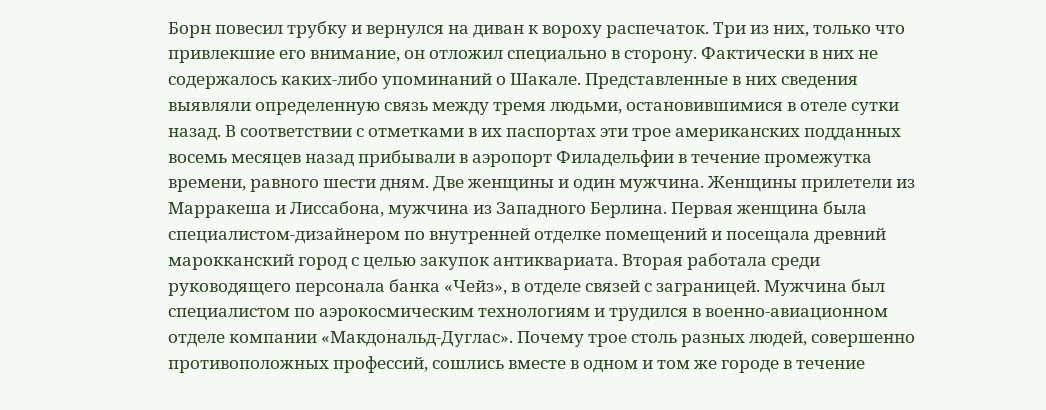Борн повесил трубку и вернулся на диван к вороху распечаток. Три из них, только что привлекшие его внимание, он отложил специально в сторону. Фактически в них не содержалось каких-либо упоминаний о Шакале. Представленные в них сведения выявляли определенную связь между тремя людьми, остановившимися в отеле сутки назад. В соответствии с отметками в их паспортах эти трое американских подданных восемь месяцев назад прибывали в аэропорт Филадельфии в течение промежутка времени, равного шести дням. Две женщины и один мужчина. Женщины прилетели из Марракеша и Лиссабона, мужчина из Западного Берлина. Первая женщина была специалистом-дизайнером по внутренней отделке помещений и посещала древний марокканский город с целью закупок антиквариата. Вторая работала среди руководящего персонала банка «Чейз», в отделе связей с заграницей. Мужчина был специалистом по аэрокосмическим технологиям и трудился в военно-авиационном отделе компании «Макдональд-Дуглас». Почему трое столь разных людей, совершенно противоположных профессий, сошлись вместе в одном и том же городе в течение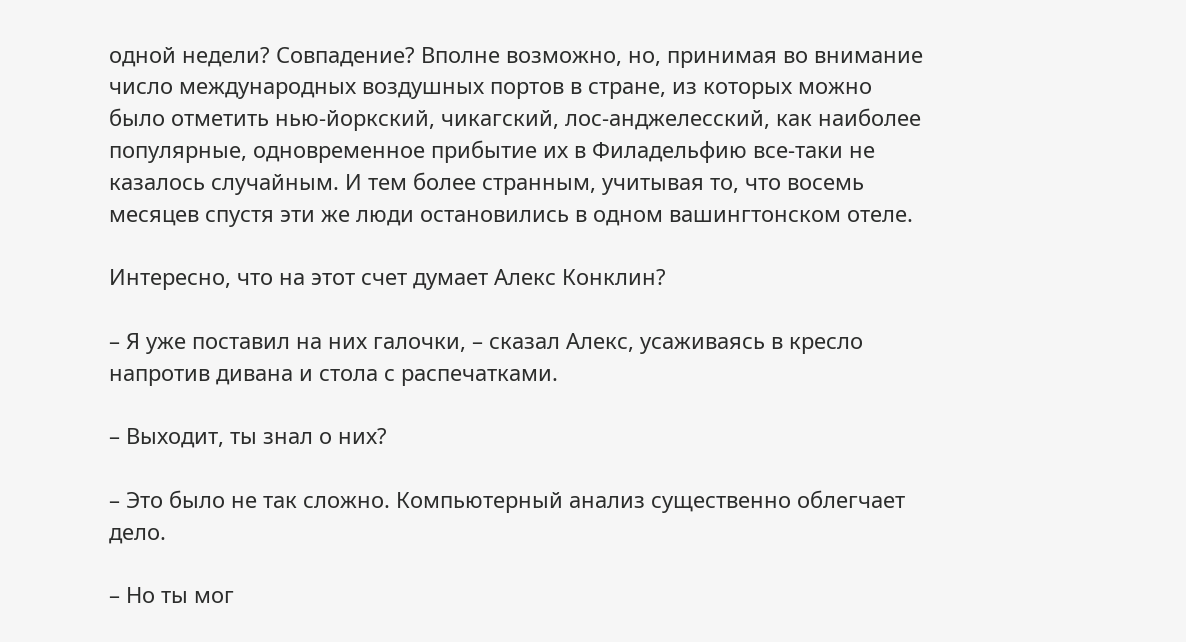одной недели? Совпадение? Вполне возможно, но, принимая во внимание число международных воздушных портов в стране, из которых можно было отметить нью-йоркский, чикагский, лос-анджелесский, как наиболее популярные, одновременное прибытие их в Филадельфию все-таки не казалось случайным. И тем более странным, учитывая то, что восемь месяцев спустя эти же люди остановились в одном вашингтонском отеле.

Интересно, что на этот счет думает Алекс Конклин?

– Я уже поставил на них галочки, – сказал Алекс, усаживаясь в кресло напротив дивана и стола с распечатками.

– Выходит, ты знал о них?

– Это было не так сложно. Компьютерный анализ существенно облегчает дело.

– Но ты мог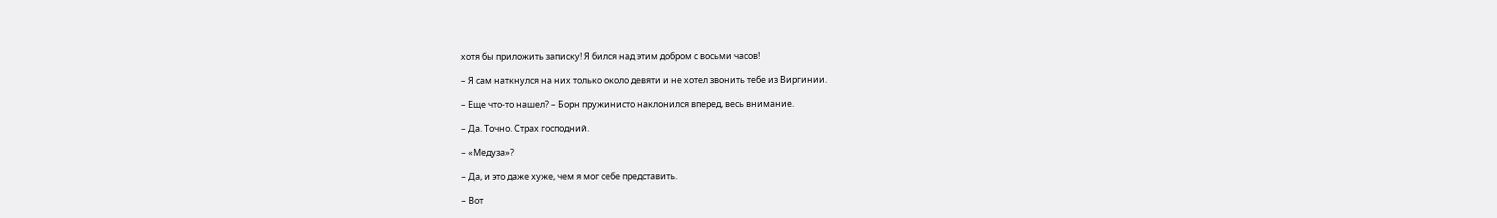хотя бы приложить записку! Я бился над этим добром с восьми часов!

– Я сам наткнулся на них только около девяти и не хотел звонить тебе из Виргинии.

– Еще что-то нашел? – Борн пружинисто наклонился вперед, весь внимание.

– Да. Точно. Страх господний.

– «Медуза»?

– Да, и это даже хуже, чем я мог себе представить.

– Вот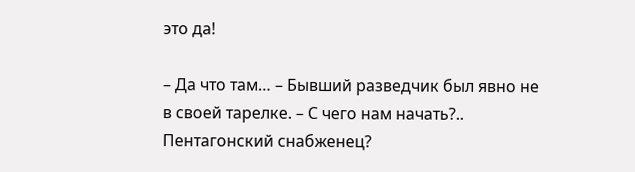это да!

– Да что там… – Бывший разведчик был явно не в своей тарелке. – С чего нам начать?.. Пентагонский снабженец?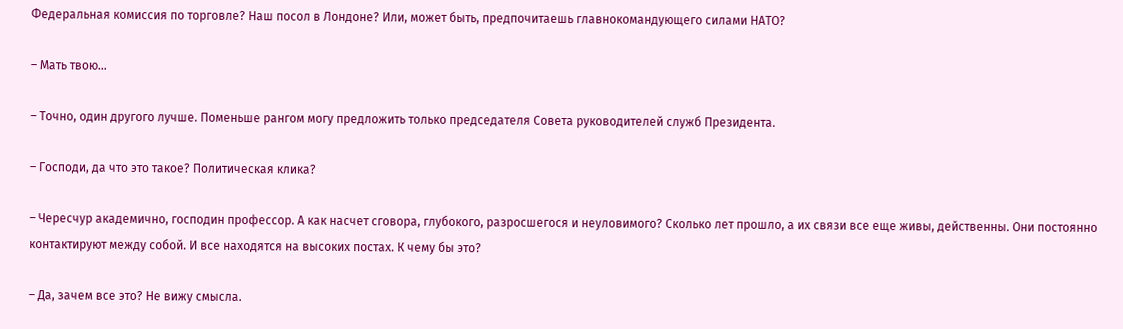Федеральная комиссия по торговле? Наш посол в Лондоне? Или, может быть, предпочитаешь главнокомандующего силами НАТО?

– Мать твою…

– Точно, один другого лучше. Поменьше рангом могу предложить только председателя Совета руководителей служб Президента.

– Господи, да что это такое? Политическая клика?

– Чересчур академично, господин профессор. А как насчет сговора, глубокого, разросшегося и неуловимого? Сколько лет прошло, а их связи все еще живы, действенны. Они постоянно контактируют между собой. И все находятся на высоких постах. К чему бы это?

– Да, зачем все это? Не вижу смысла.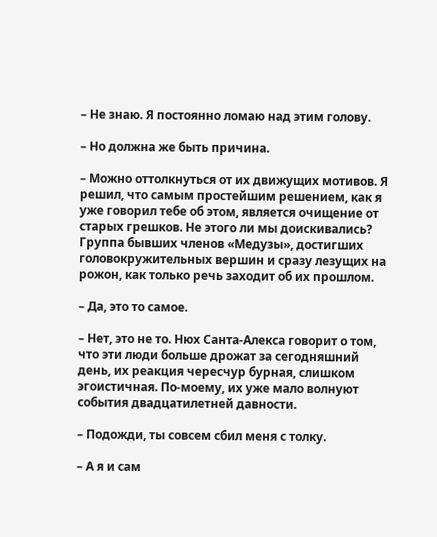– Не знаю. Я постоянно ломаю над этим голову.

– Но должна же быть причина.

– Можно оттолкнуться от их движущих мотивов. Я решил, что самым простейшим решением, как я уже говорил тебе об этом, является очищение от старых грешков. Не этого ли мы доискивались? Группа бывших членов «Медузы», достигших головокружительных вершин и сразу лезущих на рожон, как только речь заходит об их прошлом.

– Да, это то самое.

– Нет, это не то. Нюх Санта-Алекса говорит о том, что эти люди больше дрожат за сегодняшний день, их реакция чересчур бурная, слишком эгоистичная. По-моему, их уже мало волнуют события двадцатилетней давности.

– Подожди, ты совсем сбил меня с толку.

– А я и сам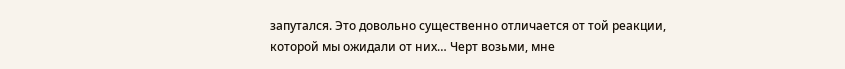запутался. Это довольно существенно отличается от той реакции, которой мы ожидали от них… Черт возьми, мне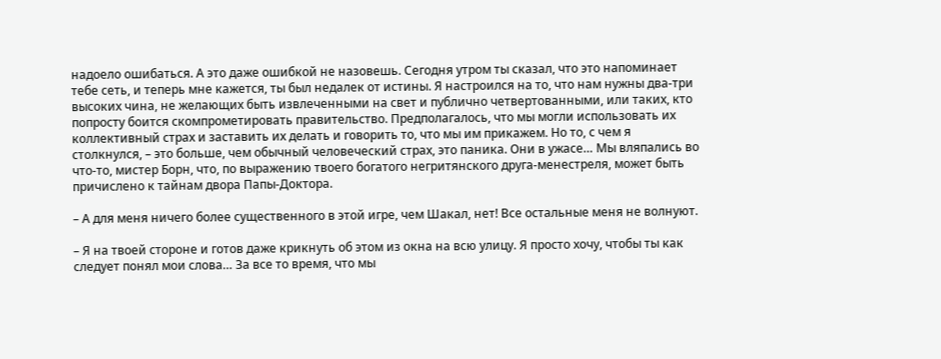надоело ошибаться. А это даже ошибкой не назовешь. Сегодня утром ты сказал, что это напоминает тебе сеть, и теперь мне кажется, ты был недалек от истины. Я настроился на то, что нам нужны два-три высоких чина, не желающих быть извлеченными на свет и публично четвертованными, или таких, кто попросту боится скомпрометировать правительство. Предполагалось, что мы могли использовать их коллективный страх и заставить их делать и говорить то, что мы им прикажем. Но то, с чем я столкнулся, – это больше, чем обычный человеческий страх, это паника. Они в ужасе… Мы вляпались во что-то, мистер Борн, что, по выражению твоего богатого негритянского друга-менестреля, может быть причислено к тайнам двора Папы-Доктора.

– А для меня ничего более существенного в этой игре, чем Шакал, нет! Все остальные меня не волнуют.

– Я на твоей стороне и готов даже крикнуть об этом из окна на всю улицу. Я просто хочу, чтобы ты как следует понял мои слова… За все то время, что мы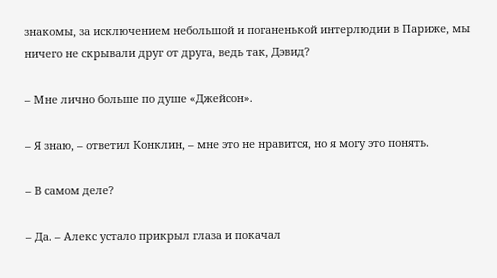знакомы, за исключением небольшой и поганенькой интерлюдии в Париже, мы ничего не скрывали друг от друга, ведь так, Дэвид?

– Мне лично больше по душе «Джейсон».

– Я знаю, – ответил Конклин, – мне это не нравится, но я могу это понять.

– В самом деле?

– Да. – Алекс устало прикрыл глаза и покачал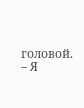головой. – Я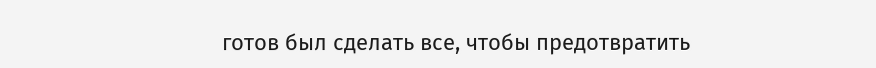готов был сделать все, чтобы предотвратить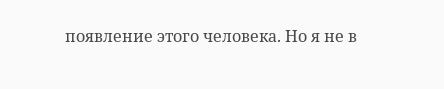появление этого человека. Но я не в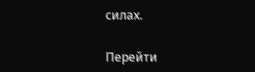силах.

Перейти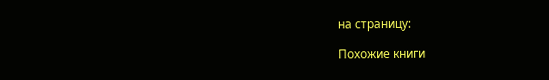на страницу:

Похожие книги